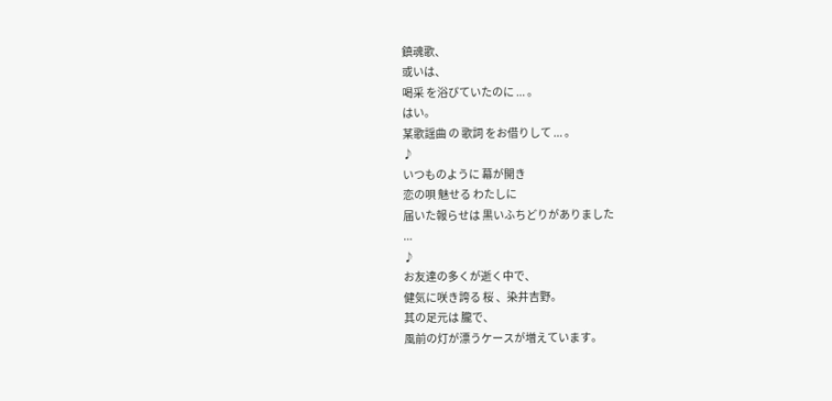鎮魂歌、
或いは、
喝采 を浴びていたのに ... 。
はい。
某歌謡曲 の 歌詞 をお借りして ... 。
♪
いつものように 幕が開き
恋の唄 魅せる わたしに
届いた報らせは 黒いふちどりがありました
...
♪
お友達の多くが逝く中で、
健気に咲き誇る 桜 、染井吉野。
其の足元は 朧で、
風前の灯が漂うケースが増えています。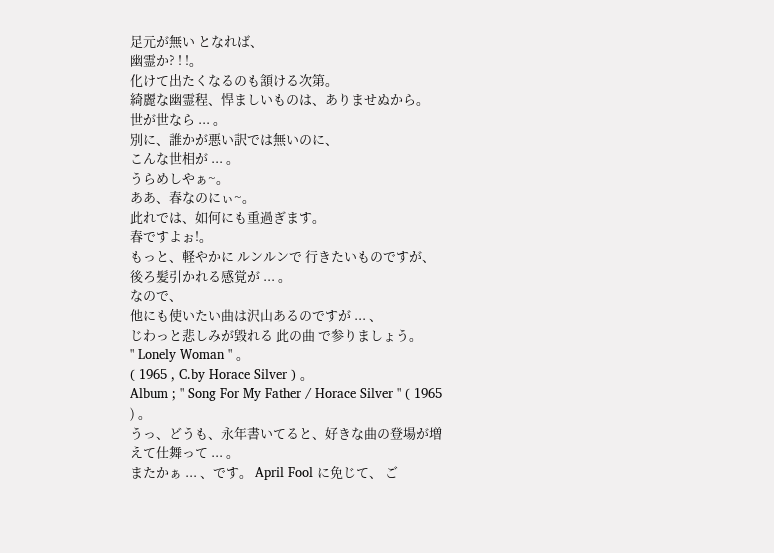足元が無い となれば、
幽霊か? ! !。
化けて出たくなるのも頷ける次第。
綺麗な幽霊程、悍ましいものは、ありませぬから。
世が世なら ... 。
別に、誰かが悪い訳では無いのに、
こんな世相が ... 。
うらめしやぁ~。
ああ、春なのにぃ~。
此れでは、如何にも重過ぎます。
春ですよぉ!。
もっと、軽やかに ルンルンで 行きたいものですが、
後ろ髪引かれる感覚が ... 。
なので、
他にも使いたい曲は沢山あるのですが ... 、
じわっと悲しみが毀れる 此の曲 で参りましょう。
" Lonely Woman " 。
( 1965 , C.by Horace Silver ) 。
Album ; " Song For My Father / Horace Silver " ( 1965 ) 。
うっ、どうも、永年書いてると、好きな曲の登場が増えて仕舞って ... 。
またかぁ ... 、です。 April Fool に免じて、 ご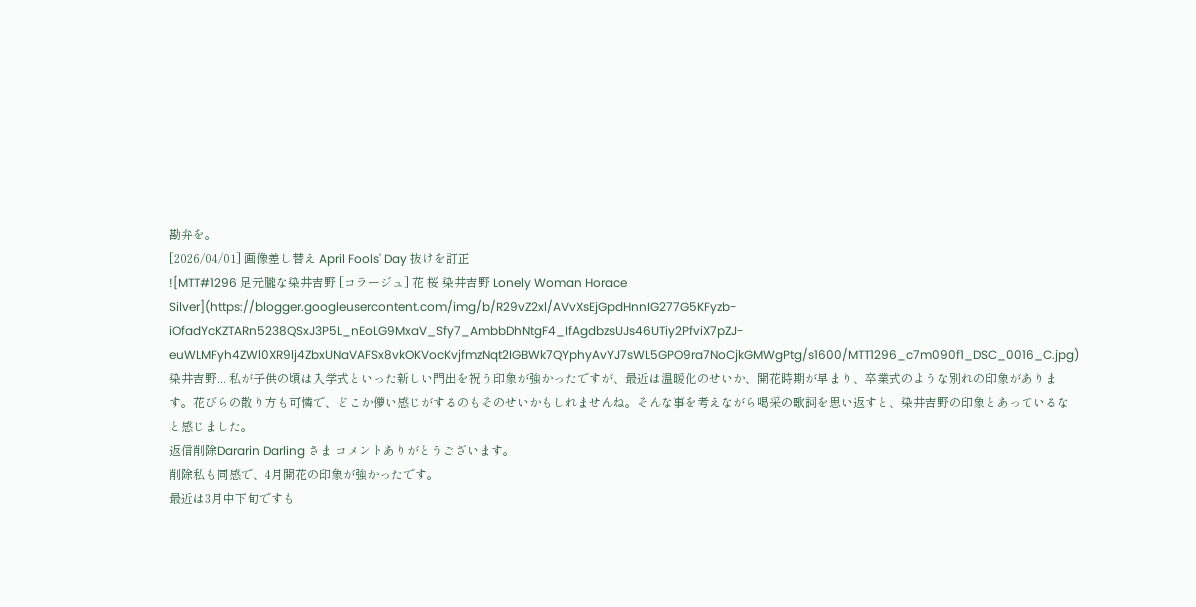勘弁を。
[2026/04/01] 画像差し替え April Fools' Day 抜けを訂正
![MTT#1296 足元朧な染井吉野 [コラージュ] 花 桜 染井吉野 Lonely Woman Horace Silver](https://blogger.googleusercontent.com/img/b/R29vZ2xl/AVvXsEjGpdHnnIG277G5KFyzb-iOfadYcKZTARn5238QSxJ3P5L_nEoLG9MxaV_Sfy7_AmbbDhNtgF4_IfAgdbzsUJs46UTiy2PfviX7pZJ-euWLMFyh4ZWl0XR9lj4ZbxUNaVAFSx8vkOKVocKvjfmzNqt2IGBWk7QYphyAvYJ7sWL5GPO9ra7NoCjkGMWgPtg/s1600/MTT1296_c7m090f1_DSC_0016_C.jpg)
染井吉野... 私が子供の頃は入学式といった新しい門出を祝う印象が強かったですが、最近は温暖化のせいか、開花時期が早まり、卒業式のような別れの印象があります。花びらの散り方も可憐で、どこか儚い感じがするのもそのせいかもしれませんね。そんな事を考えながら喝采の歌詞を思い返すと、染井吉野の印象とあっているなと感じました。
返信削除Dararin Darling さま コメントありがとうございます。
削除私も同感で、4月開花の印象が強かったです。
最近は3月中下旬ですも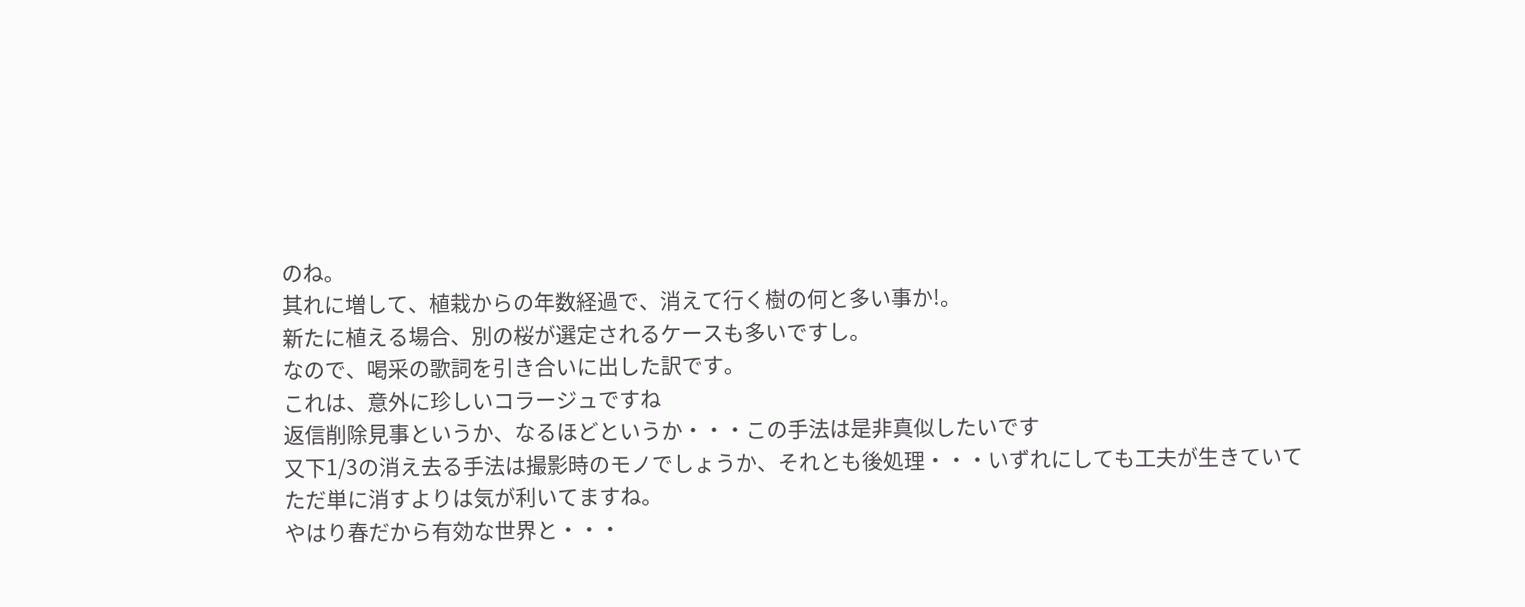のね。
其れに増して、植栽からの年数経過で、消えて行く樹の何と多い事か!。
新たに植える場合、別の桜が選定されるケースも多いですし。
なので、喝采の歌詞を引き合いに出した訳です。
これは、意外に珍しいコラージュですね
返信削除見事というか、なるほどというか・・・この手法は是非真似したいです
又下1/3の消え去る手法は撮影時のモノでしょうか、それとも後処理・・・いずれにしても工夫が生きていてただ単に消すよりは気が利いてますね。
やはり春だから有効な世界と・・・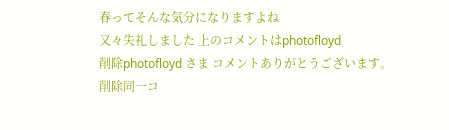春ってそんな気分になりますよね
又々失礼しました 上のコメントはphotofloyd
削除photofloyd さま コメントありがとうございます。
削除同一コ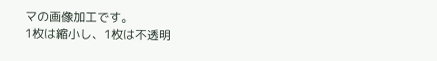マの画像加工です。
1枚は縮小し、1枚は不透明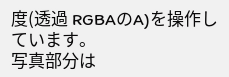度(透過 RGBAのA)を操作しています。
写真部分は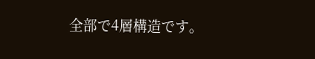全部で4層構造です。